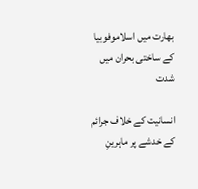بھارت میں اسلاموفوبیا کے ساختی بحران میں شدت

انسانیت کے خلاف جرائم کے خدشے پر ماہرینِ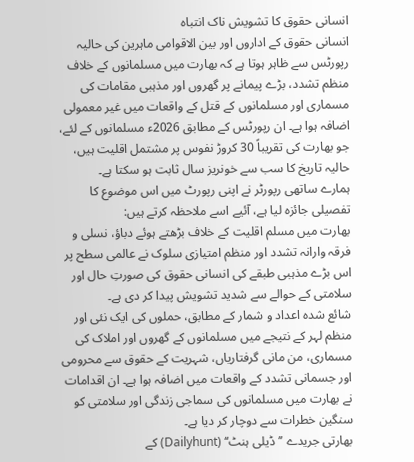انسانی حقوق کا تشویش ناک انتباہ
انسانی حقوق کے اداروں اور بین الاقوامی ماہرین کی حالیہ رپورٹس سے ظاہر ہوتا ہے کہ بھارت میں مسلمانوں کے خلاف منظم تشدد، بڑے پیمانے پر گھروں اور مذہبی مقامات کی مسماری اور مسلمانوں کے قتل کے واقعات میں غیر معمولی اضافہ ہوا ہے۔ ان رپورٹس کے مطابق 2026ء مسلمانوں کے لئے، جو بھارت کی تقریباً 30 کروڑ نفوس پر مشتمل اقلیت ہیں، حالیہ تاریخ کا سب سے خونریز سال ثابت ہو سکتا ہے۔
ہمارے ساتھی رپورٹر نے اپنی رپورٹ میں اس موضوع کا تفصیلی جائزہ لیا ہے، آئیے اسے ملاحظہ کرتے ہیں:
بھارت میں مسلم اقلیت کے خلاف بڑھتے ہوئے دباؤ، نسلی و فرقہ وارانہ تشدد اور منظم امتیازی سلوک نے عالمی سطح پر اس بڑے مذہبی طبقے کی انسانی حقوق کی صورتِ حال اور سلامتی کے حوالے سے شدید تشویش پیدا کر دی ہے۔
شائع شدہ اعداد و شمار کے مطابق، حملوں کی ایک نئی اور منظم لہر کے نتیجے میں مسلمانوں کے گھروں اور املاک کی مسماری، من مانی گرفتاریاں، شہریت کے حقوق سے محرومی اور جسمانی تشدد کے واقعات میں اضافہ ہوا ہے۔ ان اقدامات نے بھارت میں مسلمانوں کی سماجی زندگی اور سلامتی کو سنگین خطرات سے دوچار کر دیا ہے۔
بھارتی جریدے ’’ڈیلی ہنٹ‘‘ (Dailyhunt) کے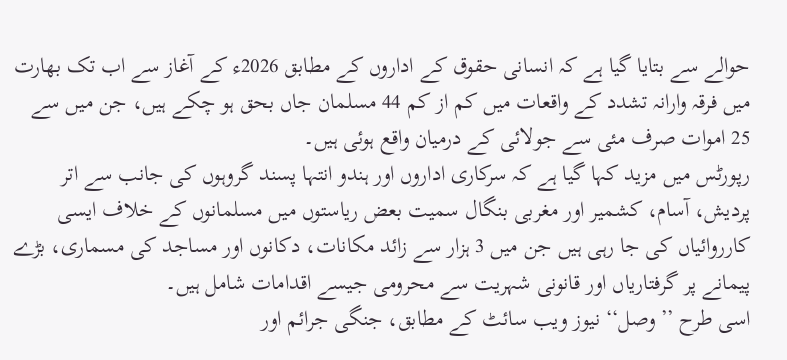حوالے سے بتایا گیا ہے کہ انسانی حقوق کے اداروں کے مطابق 2026ء کے آغاز سے اب تک بھارت میں فرقہ وارانہ تشدد کے واقعات میں کم از کم 44 مسلمان جاں بحق ہو چکے ہیں، جن میں سے 25 اموات صرف مئی سے جولائی کے درمیان واقع ہوئی ہیں۔
رپورٹس میں مزید کہا گیا ہے کہ سرکاری اداروں اور ہندو انتہا پسند گروہوں کی جانب سے اتر پردیش، آسام، کشمیر اور مغربی بنگال سمیت بعض ریاستوں میں مسلمانوں کے خلاف ایسی کارروائیاں کی جا رہی ہیں جن میں 3 ہزار سے زائد مکانات، دکانوں اور مساجد کی مسماری، بڑے پیمانے پر گرفتاریاں اور قانونی شہریت سے محرومی جیسے اقدامات شامل ہیں۔
اسی طرح ’’وصل‘‘ نیوز ویب سائٹ کے مطابق، جنگی جرائم اور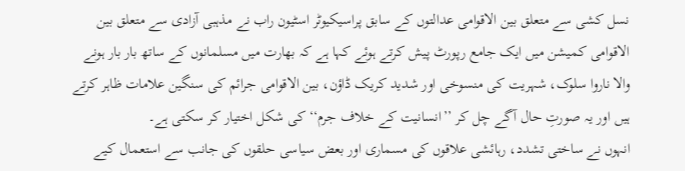نسل کشی سے متعلق بین الاقوامی عدالتوں کے سابق پراسیکیوٹر اسٹیون راب نے مذہبی آزادی سے متعلق بین الاقوامی کمیشن میں ایک جامع رپورٹ پیش کرتے ہوئے کہا ہے کہ بھارت میں مسلمانوں کے ساتھ بار بار ہونے والا ناروا سلوک، شہریت کی منسوخی اور شدید کریک ڈاؤن، بین الاقوامی جرائم کی سنگین علامات ظاہر کرتے ہیں اور یہ صورتِ حال آگے چل کر ’’انسانیت کے خلاف جرم‘‘ کی شکل اختیار کر سکتی ہے۔
انہوں نے ساختی تشدد، رہائشی علاقوں کی مسماری اور بعض سیاسی حلقوں کی جانب سے استعمال کیے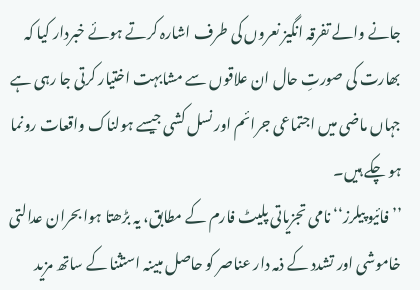جانے والے تفرقہ انگیز نعروں کی طرف اشارہ کرتے ہوئے خبردار کیا کہ بھارت کی صورتِ حال ان علاقوں سے مشابہت اختیار کرتی جا رہی ہے جہاں ماضی میں اجتماعی جرائم اور نسل کشی جیسے ہولناک واقعات رونما ہو چکے ہیں۔
’’فائیو پیلرز‘‘ نامی تجزیاتی پلیٹ فارم کے مطابق، یہ بڑھتا ہوا بحران عدالتی خاموشی اور تشدد کے ذمہ دار عناصر کو حاصل مبینہ استثنا کے ساتھ مزید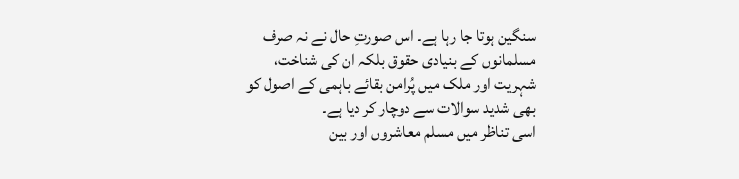سنگین ہوتا جا رہا ہے۔ اس صورتِ حال نے نہ صرف مسلمانوں کے بنیادی حقوق بلکہ ان کی شناخت، شہریت اور ملک میں پُرامن بقائے باہمی کے اصول کو بھی شدید سوالات سے دوچار کر دیا ہے۔
اسی تناظر میں مسلم معاشروں اور بین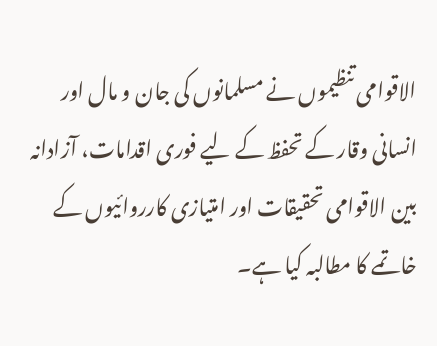الاقوامی تنظیموں نے مسلمانوں کی جان و مال اور انسانی وقار کے تحفظ کے لیے فوری اقدامات، آزادانہ بین الاقوامی تحقیقات اور امتیازی کارروائیوں کے خاتمے کا مطالبہ کیا ہے۔